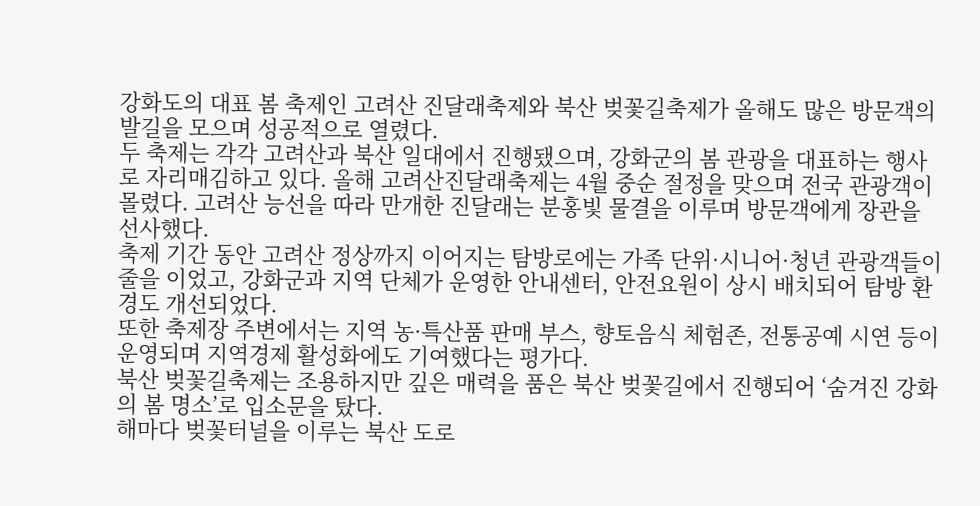강화도의 대표 봄 축제인 고려산 진달래축제와 북산 벚꽃길축제가 올해도 많은 방문객의 발길을 모으며 성공적으로 열렸다.
두 축제는 각각 고려산과 북산 일대에서 진행됐으며, 강화군의 봄 관광을 대표하는 행사로 자리매김하고 있다. 올해 고려산진달래축제는 4월 중순 절정을 맞으며 전국 관광객이 몰렸다. 고려산 능선을 따라 만개한 진달래는 분홍빛 물결을 이루며 방문객에게 장관을 선사했다.
축제 기간 동안 고려산 정상까지 이어지는 탐방로에는 가족 단위·시니어·청년 관광객들이 줄을 이었고, 강화군과 지역 단체가 운영한 안내센터, 안전요원이 상시 배치되어 탐방 환경도 개선되었다.
또한 축제장 주변에서는 지역 농·특산품 판매 부스, 향토음식 체험존, 전통공예 시연 등이 운영되며 지역경제 활성화에도 기여했다는 평가다.
북산 벚꽃길축제는 조용하지만 깊은 매력을 품은 북산 벚꽃길에서 진행되어 ‘숨겨진 강화의 봄 명소’로 입소문을 탔다.
해마다 벚꽃터널을 이루는 북산 도로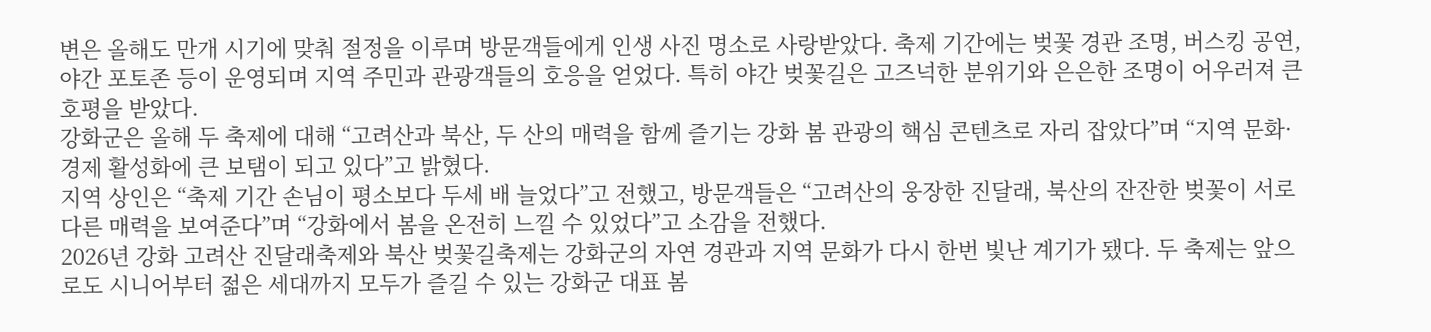변은 올해도 만개 시기에 맞춰 절정을 이루며 방문객들에게 인생 사진 명소로 사랑받았다. 축제 기간에는 벚꽃 경관 조명, 버스킹 공연, 야간 포토존 등이 운영되며 지역 주민과 관광객들의 호응을 얻었다. 특히 야간 벚꽃길은 고즈넉한 분위기와 은은한 조명이 어우러져 큰 호평을 받았다.
강화군은 올해 두 축제에 대해 “고려산과 북산, 두 산의 매력을 함께 즐기는 강화 봄 관광의 핵심 콘텐츠로 자리 잡았다”며 “지역 문화·경제 활성화에 큰 보탬이 되고 있다”고 밝혔다.
지역 상인은 “축제 기간 손님이 평소보다 두세 배 늘었다”고 전했고, 방문객들은 “고려산의 웅장한 진달래, 북산의 잔잔한 벚꽃이 서로 다른 매력을 보여준다”며 “강화에서 봄을 온전히 느낄 수 있었다”고 소감을 전했다.
2026년 강화 고려산 진달래축제와 북산 벚꽃길축제는 강화군의 자연 경관과 지역 문화가 다시 한번 빛난 계기가 됐다. 두 축제는 앞으로도 시니어부터 젊은 세대까지 모두가 즐길 수 있는 강화군 대표 봄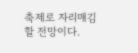축제로 자리매김할 전망이다.